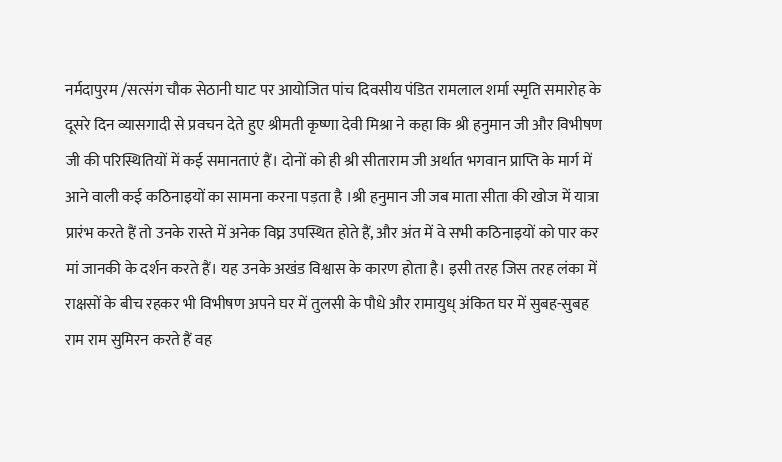नर्मदापुरम /सत्संग चौक सेठानी घाट पर आयोजित पांच दिवसीय पंडित रामलाल शर्मा स्मृति समारोह के दूसरे दिन व्यासगादी से प्रवचन देते हुए श्रीमती कृष्णा देवी मिश्रा ने कहा कि श्री हनुमान जी और विभीषण जी की परिस्थितियों में कई समानताएं हैं। दोनों को ही श्री सीताराम जी अर्थात भगवान प्राप्ति के मार्ग में आने वाली कई कठिनाइयों का सामना करना पड़ता है ।श्री हनुमान जी जब माता सीता की खोज में यात्रा प्रारंभ करते हैं तो उनके रास्ते में अनेक विघ्न उपस्थित होते हैं, और अंत में वे सभी कठिनाइयों को पार कर मां जानकी के दर्शन करते हैं। यह उनके अखंड विश्वास के कारण होता है। इसी तरह जिस तरह लंका में राक्षसों के बीच रहकर भी विभीषण अपने घर में तुलसी के पौधे और रामायुध् अंकित घर में सुबह-सुबह राम राम सुमिरन करते हैं वह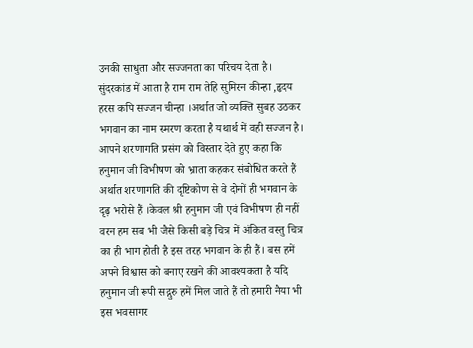उनकी साधुता और सज्जनता का परिचय देता है। सुंदरकांड में आता है राम राम तेहि सुमिरन कीन्हा ,हृदय हरस कपि सज्जन चीन्हा ।अर्थात जो व्यक्ति सुबह उठकर भगवान का नाम स्मरण करता है यथार्थ में वही सज्जन है। आपने शरणागति प्रसंग को विस्तार देते हुए कहा कि हनुमान जी विभीषण को भ्राता कहकर संबोधित करते हैं अर्थात शरणागति की दृष्टिकोण से वे दोनों ही भगवान के दृढ़ भरोसे हैं ।केवल श्री हनुमान जी एवं विभीषण ही नहीं वरन हम सब भी जैसे किसी बड़े चित्र में अंकित वस्तु चित्र का ही भाग होती है इस तरह भगवान के ही हैं। बस हमें अपने विश्वास को बनाए रखने की आवश्यकता है यदि हनुमान जी रूपी सद्गुरु हमें मिल जाते हैं तो हमारी नैया भी इस भवसागर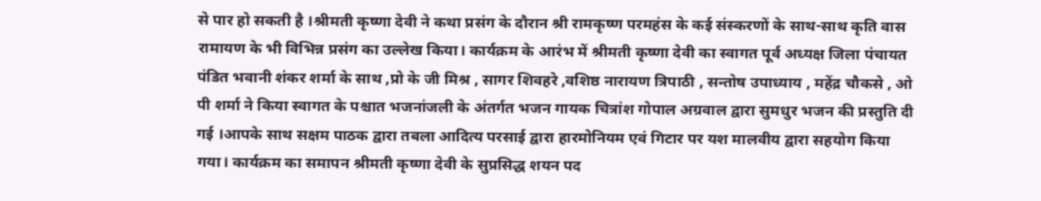से पार हो सकती है ।श्रीमती कृष्णा देवी ने कथा प्रसंग के दौरान श्री रामकृष्ण परमहंस के कई संस्करणों के साथ-साथ कृति वास रामायण के भी विभिन्न प्रसंग का उल्लेख किया। कार्यक्रम के आरंभ में श्रीमती कृष्णा देवी का स्वागत पूर्व अध्यक्ष जिला पंचायत पंडित भवानी शंकर शर्मा के साथ ,प्रो के जी मिश्र , सागर शिवहरे ,वशिष्ठ नारायण त्रिपाठी , सन्तोष उपाध्याय , महेंद्र चौकसे , ओ पी शर्मा ने किया स्वागत के पश्चात भजनांजली के अंतर्गत भजन गायक चित्रांश गोपाल अग्रवाल द्वारा सुमधुर भजन की प्रस्तुति दी गई ।आपके साथ सक्षम पाठक द्वारा तबला आदित्य परसाई द्वारा हारमोनियम एवं गिटार पर यश मालवीय द्वारा सहयोग किया गया। कार्यक्रम का समापन श्रीमती कृष्णा देवी के सुप्रसिद्ध शयन पद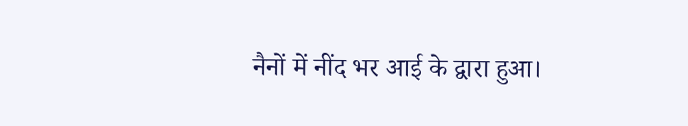नैनों में नींद भर आई के द्वारा हुआ।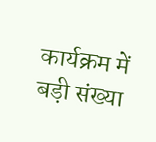कार्यक्रम में बड़ी संख्या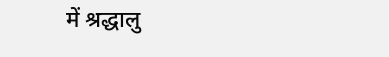में श्रद्धालु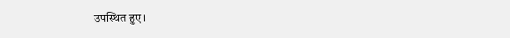उपस्थित हुए।